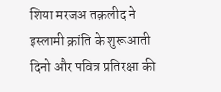शिया मरजअ तक़लीद ने इस्लामी क्रांति के शुरूआती दिनो और पवित्र प्रतिरक्षा की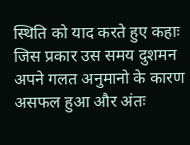स्थिति को याद करते हुए कहाः जिस प्रकार उस समय दुशमन अपने गलत अनुमानो के कारण असफल हुआ और अंतः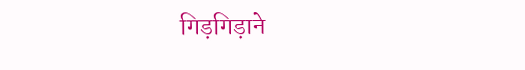गिड़गिड़ाने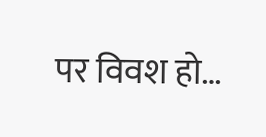पर विवश हो…